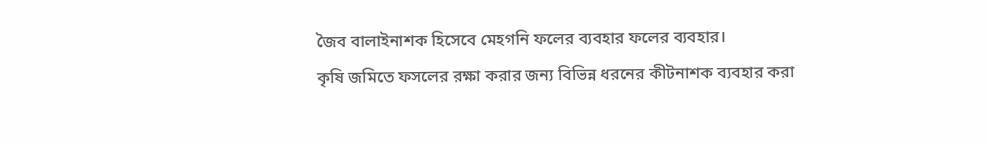জৈব বালাইনাশক হিসেবে মেহগনি ফলের ব্যবহার ফলের ব্যবহার।
কৃষি জমিতে ফসলের রক্ষা করার জন্য বিভিন্ন ধরনের কীটনাশক ব্যবহার করা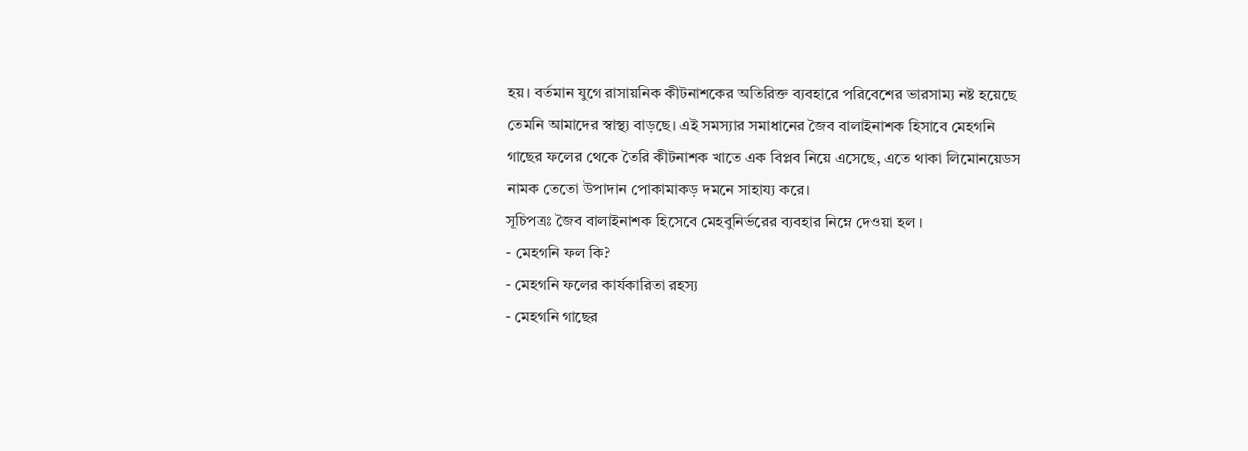হয়। বর্তমান যুগে রাসায়নিক কীটনাশকের অতিরিক্ত ব্যবহারে পরিবেশের ভারসাম্য নষ্ট হয়েছে তেমনি আমাদের স্বাস্থ্য বাড়ছে। এই সমস্যার সমাধানের জৈব বালাইনাশক হিসাবে মেহগনি গাছের ফলের থেকে তৈরি কীটনাশক খাতে এক বিপ্লব নিয়ে এসেছে, এতে থাকা লিমোনয়েডস নামক তেতো উপাদান পোকামাকড় দমনে সাহায্য করে।
সূচিপত্রঃ জৈব বালাইনাশক হিসেবে মেহবুনির্ভরের ব্যবহার নিম্নে দেওয়া হল ।
- মেহগনি ফল কি?
- মেহগনি ফলের কার্যকারিতা রহস্য
- মেহগনি গাছের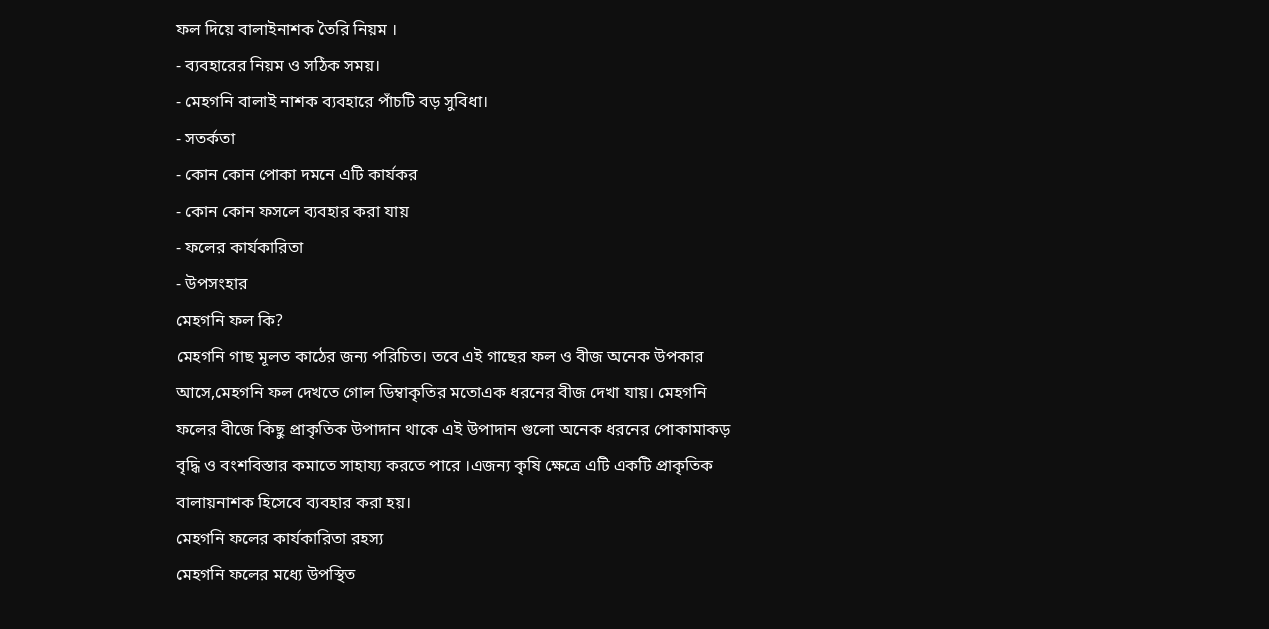ফল দিয়ে বালাইনাশক তৈরি নিয়ম ।
- ব্যবহারের নিয়ম ও সঠিক সময়।
- মেহগনি বালাই নাশক ব্যবহারে পাঁচটি বড় সুবিধা।
- সতর্কতা
- কোন কোন পোকা দমনে এটি কার্যকর
- কোন কোন ফসলে ব্যবহার করা যায়
- ফলের কার্যকারিতা
- উপসংহার
মেহগনি ফল কি?
মেহগনি গাছ মূলত কাঠের জন্য পরিচিত। তবে এই গাছের ফল ও বীজ অনেক উপকার আসে,মেহগনি ফল দেখতে গোল ডিম্বাকৃতির মতোএক ধরনের বীজ দেখা যায়। মেহগনি ফলের বীজে কিছু প্রাকৃতিক উপাদান থাকে এই উপাদান গুলো অনেক ধরনের পোকামাকড় বৃদ্ধি ও বংশবিস্তার কমাতে সাহায্য করতে পারে ।এজন্য কৃষি ক্ষেত্রে এটি একটি প্রাকৃতিক বালায়নাশক হিসেবে ব্যবহার করা হয়।
মেহগনি ফলের কার্যকারিতা রহস্য
মেহগনি ফলের মধ্যে উপস্থিত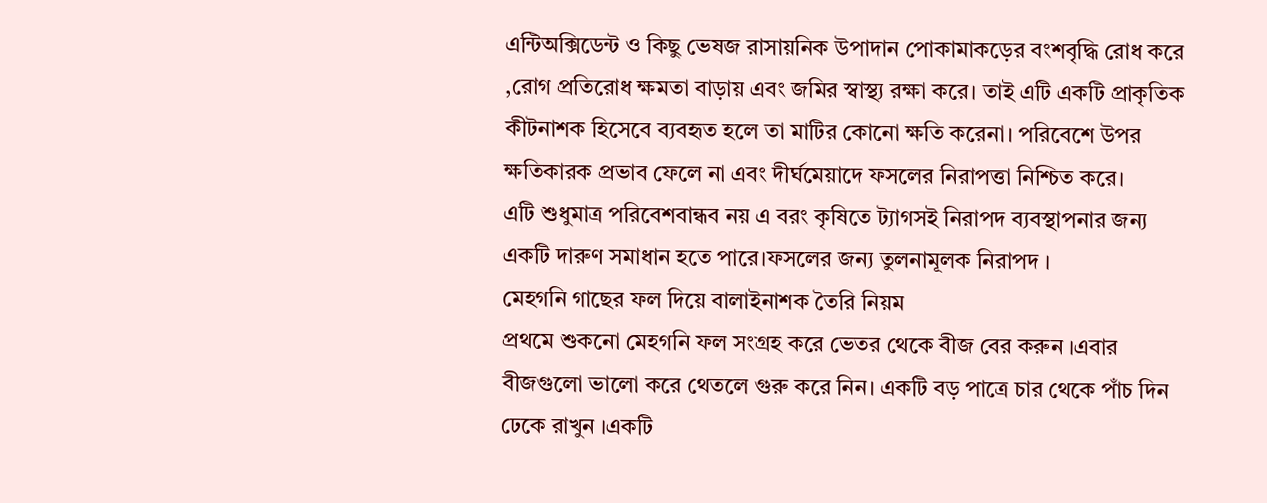এন্টিঅক্সিডেন্ট ও কিছু ভেষজ রাসায়নিক উপাদান পোকামাকড়ের বংশবৃদ্ধি রোধ করে ,রোগ প্রতিরোধ ক্ষমতা বাড়ায় এবং জমির স্বাস্থ্য রক্ষা করে। তাই এটি একটি প্রাকৃতিক কীটনাশক হিসেবে ব্যবহৃত হলে তা মাটির কোনো ক্ষতি করেনা। পরিবেশে উপর ক্ষতিকারক প্রভাব ফেলে না এবং দীর্ঘমেয়াদে ফসলের নিরাপত্তা নিশ্চিত করে।
এটি শুধুমাত্র পরিবেশবান্ধব নয় এ বরং কৃষিতে ট্যাগসই নিরাপদ ব্যবস্থাপনার জন্য
একটি দারুণ সমাধান হতে পারে।ফসলের জন্য তুলনামূলক নিরাপদ ।
মেহগনি গাছের ফল দিয়ে বালাইনাশক তৈরি নিয়ম
প্রথমে শুকনো মেহগনি ফল সংগ্রহ করে ভেতর থেকে বীজ বের করুন ।এবার বীজগুলো ভালো করে থেতলে গুরু করে নিন। একটি বড় পাত্রে চার থেকে পাঁচ দিন ঢেকে রাখুন ।একটি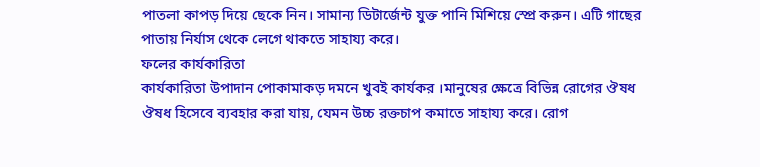পাতলা কাপড় দিয়ে ছেকে নিন। সামান্য ডিটার্জেন্ট যুক্ত পানি মিশিয়ে স্প্রে করুন। এটি গাছের পাতায় নির্যাস থেকে লেগে থাকতে সাহায্য করে।
ফলের কার্যকারিতা
কার্যকারিতা উপাদান পোকামাকড় দমনে খুবই কার্যকর ।মানুষের ক্ষেত্রে বিভিন্ন রোগের ঔষধ ঔষধ হিসেবে ব্যবহার করা যায়, যেমন উচ্চ রক্তচাপ কমাতে সাহায্য করে। রোগ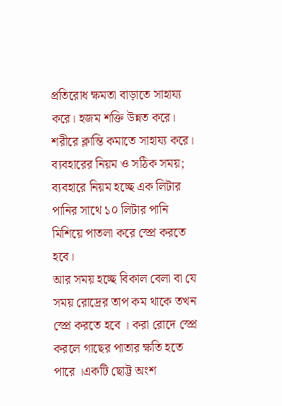প্রতিরোধ ক্ষমতা বাড়াতে সাহায্য করে। হজম শক্তি উন্নত করে। শরীরে ক্লান্তি কমাতে সাহায্য করে।
ব্যবহারের নিয়ম ও সঠিক সময়;
ব্যবহারে নিয়ম হচ্ছে এক লিটার পানির সাথে ১০ লিটার পানি মিশিয়ে পাতলা করে স্প্রে করতে হবে।
আর সময় হচ্ছে বিকাল বেলা বা যে সময় রোদ্রের তাপ কম থাকে তখন স্প্রে করতে হবে । করা রোদে স্প্রে করলে গাছের পাতার ক্ষতি হতে পারে ।একটি ছোট্ট অংশ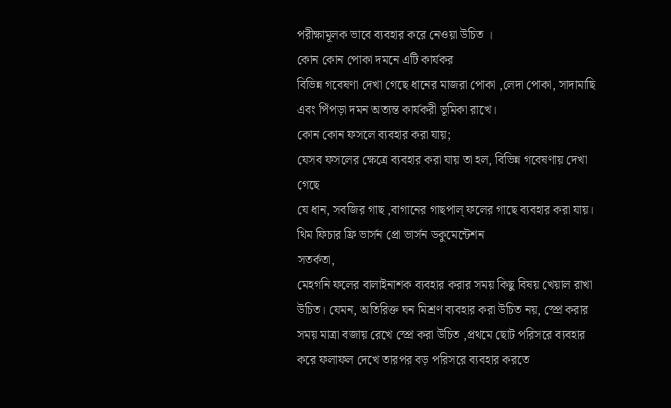পরীক্ষামূলক ভাবে ব্যবহার করে নেওয়া উচিত ।
কোন কোন পোকা দমনে এটি কার্যকর
বিভিন্ন গবেষণা দেখা গেছে ধানের মাজরা পোকা ,লেদা পোকা, সাদামাছি এবং পিঁপড়া দমন অত্যন্ত কার্যকরী ভূমিকা রাখে।
কোন কোন ফসলে ব্যবহার করা যায়;
যেসব ফসলের ক্ষেত্রে ব্যবহার করা যায় তা হল, বিভিন্ন গবেষণায় দেখা গেছে
যে ধান, সবজির গাছ ,বাগানের গাছপাল্ ফলের গাছে ব্যবহার করা যায়।
থিম ফিচার ফ্রি ভার্সন প্রো ভার্সন ডকুমেন্টেশন
সতর্কতা,
মেহগনি ফলের বালাইনাশক ব্যবহার করার সময় কিছু বিষয় খেয়াল রাখা উচিত। যেমন, অতিরিক্ত ঘন মিশ্রণ ব্যবহার করা উচিত নয়, স্প্রে করার সময় মাত্রা বজায় রেখে স্প্রে করা উচিত ,প্রথমে ছোট পরিসরে ব্যবহার করে ফলাফল দেখে তারপর বড় পরিসরে ব্যবহার করতে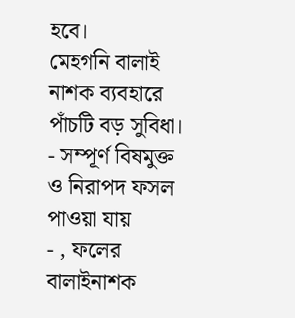হবে।
মেহগনি বালাই নাশক ব্যবহারে পাঁচটি বড় সুবিধা।
- সম্পূর্ণ বিষমুক্ত ও নিরাপদ ফসল পাওয়া যায়
- , ফলের বালাইনাশক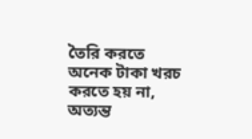তৈরি করতে অনেক টাকা খরচ করতে হয় না, অত্যন্ত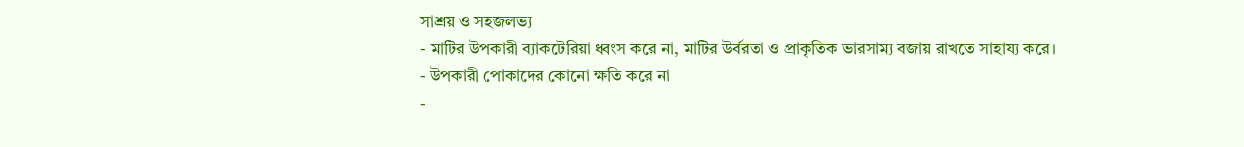সাশ্রয় ও সহজলভ্য
- মাটির উপকারী ব্যাকটেরিয়া ধ্বংস করে না, মাটির উর্বরতা ও প্রাকৃতিক ভারসাম্য বজায় রাখতে সাহায্য করে।
- উপকারী পোকাদের কোনো ক্ষতি করে না
-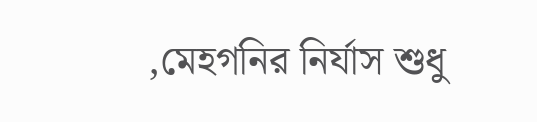,মেহগনির নির্যাস শুধু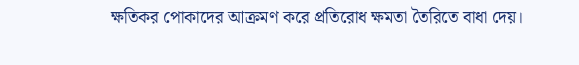ক্ষতিকর পোকাদের আক্রমণ করে প্রতিরোধ ক্ষমতা তৈরিতে বাধা দেয়।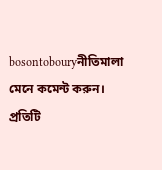bosontobouryনীতিমালা মেনে কমেন্ট করুন। প্রতিটি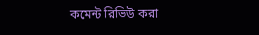কমেন্ট রিভিউ করা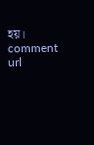হয়।
comment url